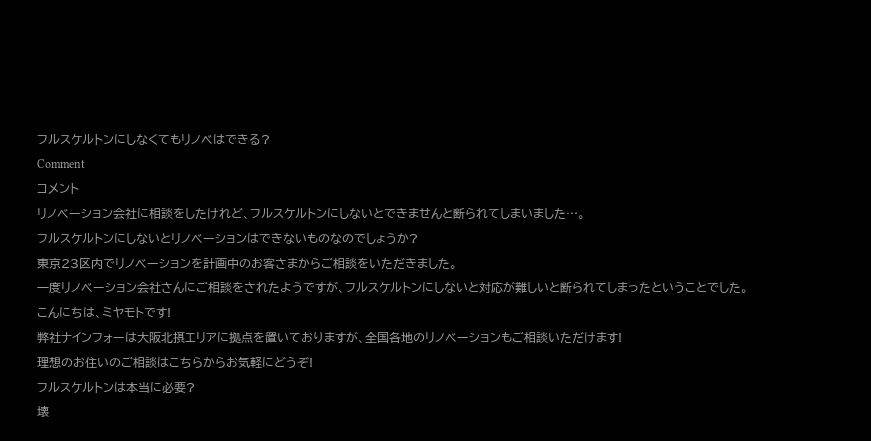フルスケルトンにしなくてもリノベはできる?
Comment
コメント
リノベーション会社に相談をしたけれど、フルスケルトンにしないとできませんと断られてしまいました…。
フルスケルトンにしないとリノベーションはできないものなのでしょうか?
東京23区内でリノベーションを計画中のお客さまからご相談をいただきました。
一度リノベーション会社さんにご相談をされたようですが、フルスケルトンにしないと対応が難しいと断られてしまったということでした。
こんにちは、ミヤモトです!
弊社ナインフォーは大阪北摂エリアに拠点を置いておりますが、全国各地のリノベーションもご相談いただけます!
理想のお住いのご相談はこちらからお気軽にどうぞ!
フルスケルトンは本当に必要?
壊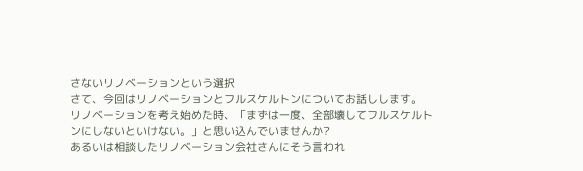さないリノベーションという選択
さて、今回はリノベーションとフルスケルトンについてお話しします。
リノベーションを考え始めた時、「まずは一度、全部壊してフルスケルトンにしないといけない。」と思い込んでいませんか?
あるいは相談したリノベーション会社さんにそう言われ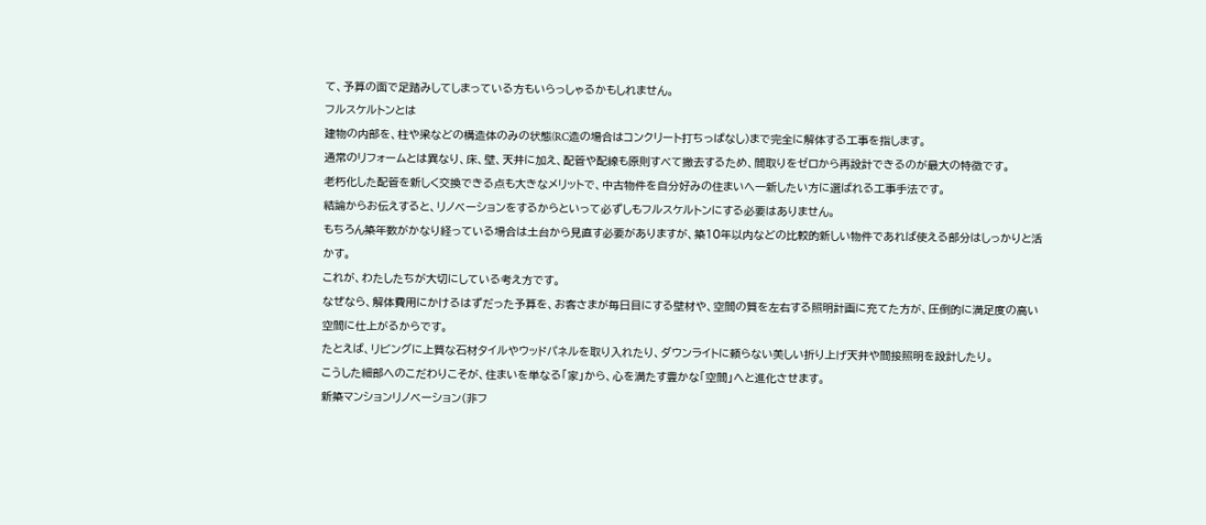て、予算の面で足踏みしてしまっている方もいらっしゃるかもしれません。
フルスケルトンとは
建物の内部を、柱や梁などの構造体のみの状態(RC造の場合はコンクリート打ちっぱなし)まで完全に解体する工事を指します。
通常のリフォームとは異なり、床、壁、天井に加え、配管や配線も原則すべて撤去するため、間取りをゼロから再設計できるのが最大の特徴です。
老朽化した配管を新しく交換できる点も大きなメリットで、中古物件を自分好みの住まいへ一新したい方に選ばれる工事手法です。
結論からお伝えすると、リノベーションをするからといって必ずしもフルスケルトンにする必要はありません。
もちろん築年数がかなり経っている場合は土台から見直す必要がありますが、築10年以内などの比較的新しい物件であれば使える部分はしっかりと活かす。
これが、わたしたちが大切にしている考え方です。
なぜなら、解体費用にかけるはずだった予算を、お客さまが毎日目にする壁材や、空間の質を左右する照明計画に充てた方が、圧倒的に満足度の高い空間に仕上がるからです。
たとえば、リビングに上質な石材タイルやウッドパネルを取り入れたり、ダウンライトに頼らない美しい折り上げ天井や間接照明を設計したり。
こうした細部へのこだわりこそが、住まいを単なる「家」から、心を満たす豊かな「空間」へと進化させます。
新築マンションリノベーション(非フ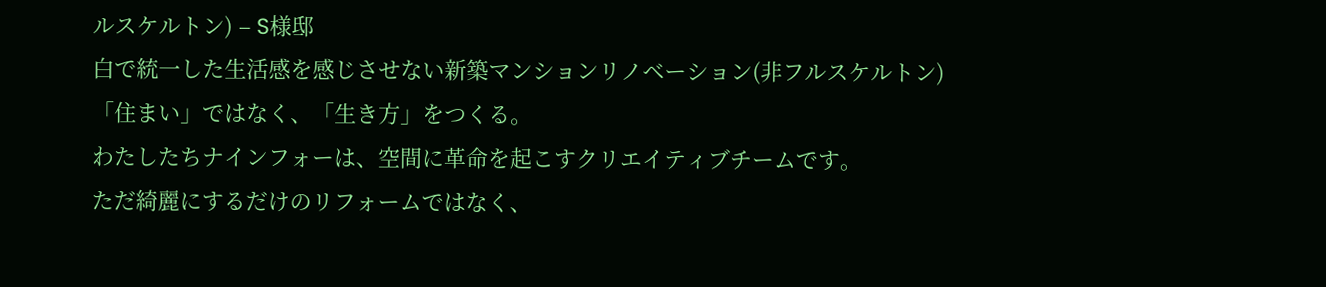ルスケルトン) – S様邸
白で統一した生活感を感じさせない新築マンションリノベーション(非フルスケルトン)
「住まい」ではなく、「生き方」をつくる。
わたしたちナインフォーは、空間に革命を起こすクリエイティブチームです。
ただ綺麗にするだけのリフォームではなく、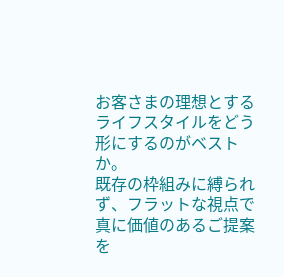お客さまの理想とするライフスタイルをどう形にするのがベストか。
既存の枠組みに縛られず、フラットな視点で真に価値のあるご提案を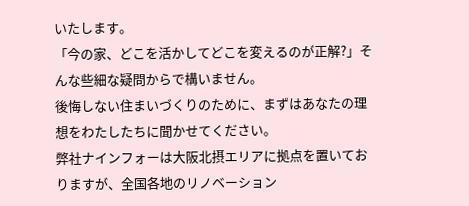いたします。
「今の家、どこを活かしてどこを変えるのが正解?」そんな些細な疑問からで構いません。
後悔しない住まいづくりのために、まずはあなたの理想をわたしたちに聞かせてください。
弊社ナインフォーは大阪北摂エリアに拠点を置いておりますが、全国各地のリノベーション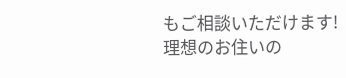もご相談いただけます!
理想のお住いの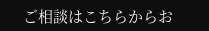ご相談はこちらからお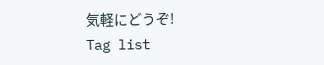気軽にどうぞ!
Tag list